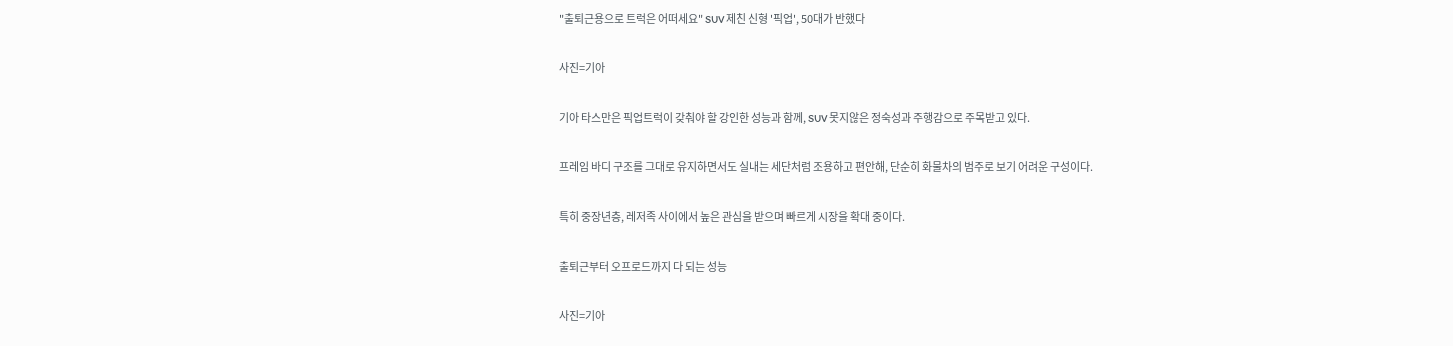"출퇴근용으로 트럭은 어떠세요" SUV 제친 신형 '픽업', 50대가 반했다

사진=기아

기아 타스만은 픽업트럭이 갖춰야 할 강인한 성능과 함께, SUV 못지않은 정숙성과 주행감으로 주목받고 있다.

프레임 바디 구조를 그대로 유지하면서도 실내는 세단처럼 조용하고 편안해, 단순히 화물차의 범주로 보기 어려운 구성이다.

특히 중장년층, 레저족 사이에서 높은 관심을 받으며 빠르게 시장을 확대 중이다.

출퇴근부터 오프로드까지 다 되는 성능

사진=기아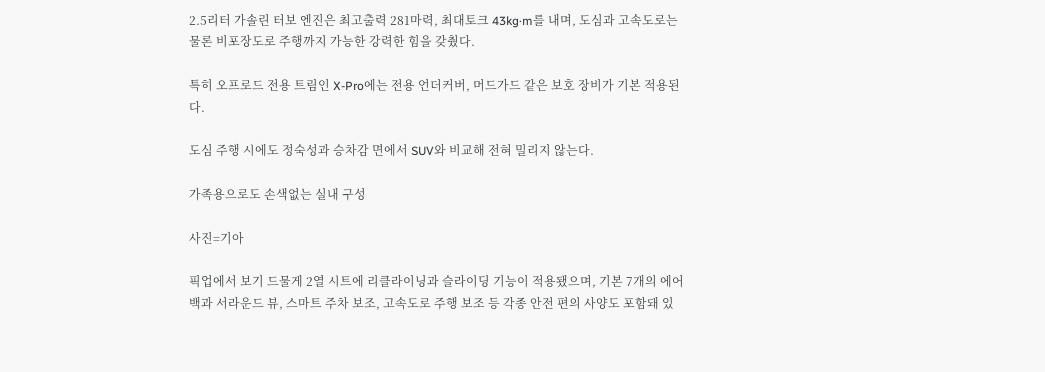2.5리터 가솔린 터보 엔진은 최고출력 281마력, 최대토크 43kg·m를 내며, 도심과 고속도로는 물론 비포장도로 주행까지 가능한 강력한 힘을 갖췄다.

특히 오프로드 전용 트림인 X-Pro에는 전용 언더커버, 머드가드 같은 보호 장비가 기본 적용된다.

도심 주행 시에도 정숙성과 승차감 면에서 SUV와 비교해 전혀 밀리지 않는다.

가족용으로도 손색없는 실내 구성

사진=기아

픽업에서 보기 드물게 2열 시트에 리클라이닝과 슬라이딩 기능이 적용됐으며, 기본 7개의 에어백과 서라운드 뷰, 스마트 주차 보조, 고속도로 주행 보조 등 각종 안전 편의 사양도 포함돼 있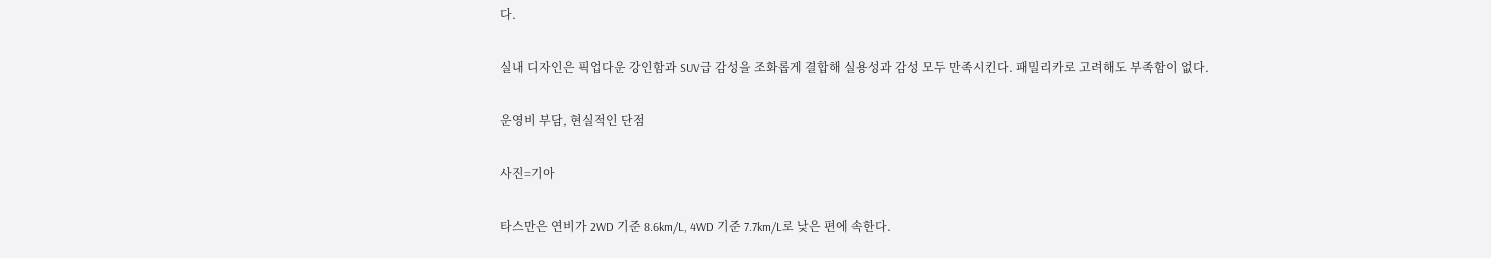다.

실내 디자인은 픽업다운 강인함과 SUV급 감성을 조화롭게 결합해 실용성과 감성 모두 만족시킨다. 패밀리카로 고려해도 부족함이 없다.

운영비 부담, 현실적인 단점

사진=기아

타스만은 연비가 2WD 기준 8.6km/L, 4WD 기준 7.7km/L로 낮은 편에 속한다.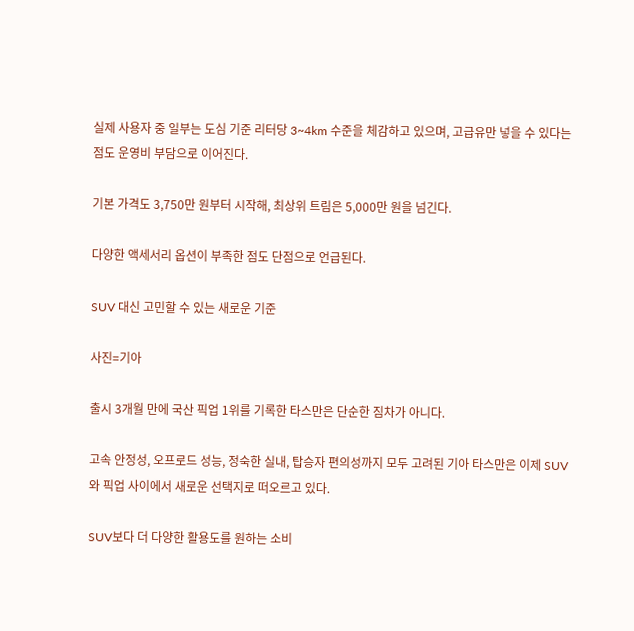실제 사용자 중 일부는 도심 기준 리터당 3~4km 수준을 체감하고 있으며, 고급유만 넣을 수 있다는 점도 운영비 부담으로 이어진다.

기본 가격도 3,750만 원부터 시작해, 최상위 트림은 5,000만 원을 넘긴다.

다양한 액세서리 옵션이 부족한 점도 단점으로 언급된다.

SUV 대신 고민할 수 있는 새로운 기준

사진=기아

출시 3개월 만에 국산 픽업 1위를 기록한 타스만은 단순한 짐차가 아니다.

고속 안정성, 오프로드 성능, 정숙한 실내, 탑승자 편의성까지 모두 고려된 기아 타스만은 이제 SUV와 픽업 사이에서 새로운 선택지로 떠오르고 있다.

SUV보다 더 다양한 활용도를 원하는 소비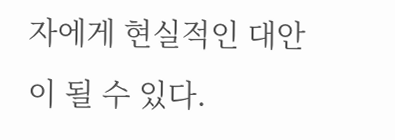자에게 현실적인 대안이 될 수 있다.